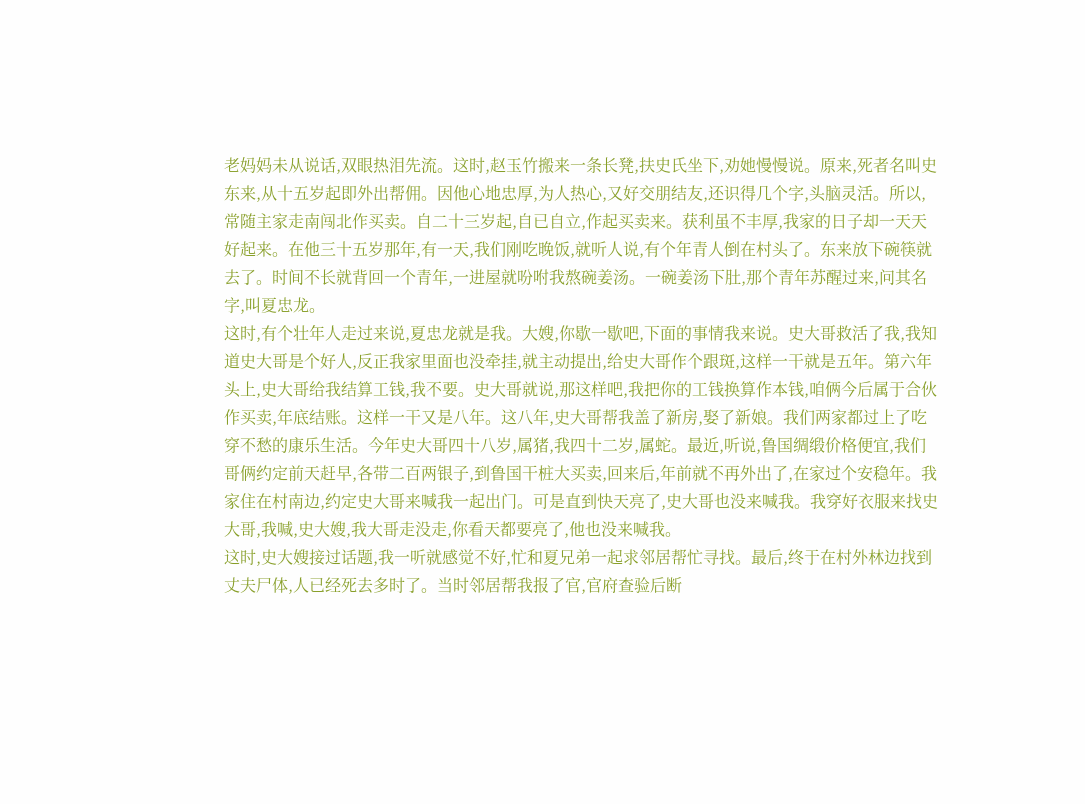老妈妈未从说话,双眼热泪先流。这时,赵玉竹搬来一条长凳,扶史氏坐下,劝她慢慢说。原来,死者名叫史东来,从十五岁起即外出帮佣。因他心地忠厚,为人热心,又好交朋结友,还识得几个字,头脑灵活。所以,常随主家走南闯北作买卖。自二十三岁起,自已自立,作起买卖来。获利虽不丰厚,我家的日子却一天天好起来。在他三十五岁那年,有一天,我们刚吃晚饭,就听人说,有个年青人倒在村头了。东来放下碗筷就去了。时间不长就背回一个青年,一进屋就吩咐我熬碗姜汤。一碗姜汤下肚,那个青年苏醒过来,问其名字,叫夏忠龙。
这时,有个壮年人走过来说,夏忠龙就是我。大嫂,你歇一歇吧,下面的事情我来说。史大哥救活了我,我知道史大哥是个好人,反正我家里面也没牵挂,就主动提出,给史大哥作个跟斑,这样一干就是五年。第六年头上,史大哥给我结算工钱,我不要。史大哥就说,那这样吧,我把你的工钱换算作本钱,咱俩今后属于合伙作买卖,年底结账。这样一干又是八年。这八年,史大哥帮我盖了新房,娶了新娘。我们两家都过上了吃穿不愁的康乐生活。今年史大哥四十八岁,属猪,我四十二岁,属蛇。最近,听说,鲁国绸缎价格便宜,我们哥俩约定前天赶早,各带二百两银子,到鲁国干桩大买卖,回来后,年前就不再外出了,在家过个安稳年。我家住在村南边,约定史大哥来喊我一起出门。可是直到快天亮了,史大哥也没来喊我。我穿好衣服来找史大哥,我喊,史大嫂,我大哥走没走,你看天都要亮了,他也没来喊我。
这时,史大嫂接过话题,我一听就感觉不好,忙和夏兄弟一起求邻居帮忙寻找。最后,终于在村外林边找到丈夫尸体,人已经死去多时了。当时邻居帮我报了官,官府查验后断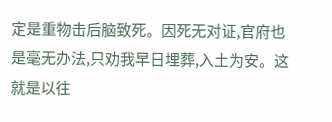定是重物击后脑致死。因死无对证,官府也是毫无办法,只劝我早日埋葬,入土为安。这就是以往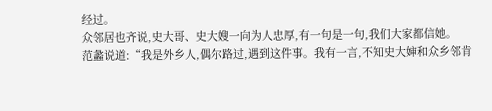经过。
众邻居也齐说,史大哥、史大嫂一向为人忠厚,有一句是一句,我们大家都信她。
范蠡说道:“我是外乡人,偶尔路过,遇到这件事。我有一言,不知史大婶和众乡邻肯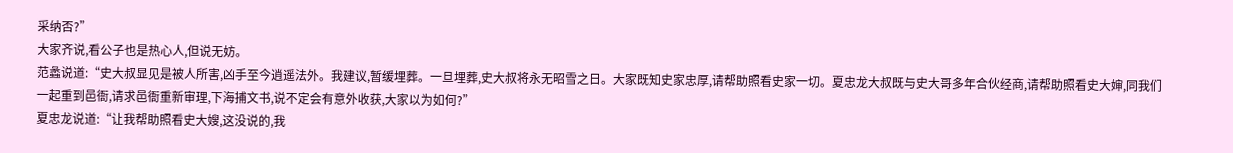采纳否?”
大家齐说,看公子也是热心人,但说无妨。
范蠡说道:“史大叔显见是被人所害,凶手至今逍遥法外。我建议,暂缓埋葬。一旦埋葬,史大叔将永无昭雪之日。大家既知史家忠厚,请帮助照看史家一切。夏忠龙大叔既与史大哥多年合伙经商,请帮助照看史大婶,同我们一起重到邑衙,请求邑衙重新审理,下海捕文书,说不定会有意外收获,大家以为如何?”
夏忠龙说道:“让我帮助照看史大嫂,这没说的,我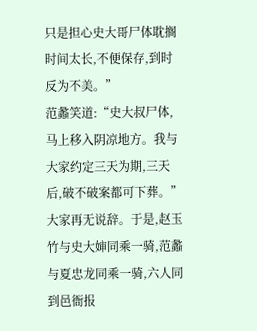只是担心史大哥尸体耽搁时间太长,不便保存,到时反为不美。”
范蠡笑道:“史大叔尸体,马上移入阴凉地方。我与大家约定三天为期,三天后,破不破案都可下葬。”
大家再无说辞。于是,赵玉竹与史大婶同乘一骑,范蠡与夏忠龙同乘一骑,六人同到邑衙报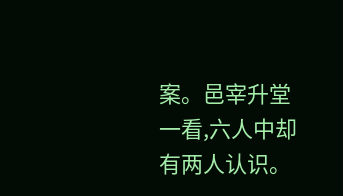案。邑宰升堂一看,六人中却有两人认识。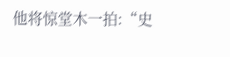他将惊堂木一拍:“史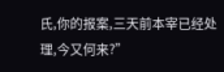氏,你的报案,三天前本宰已经处理,今又何来?”